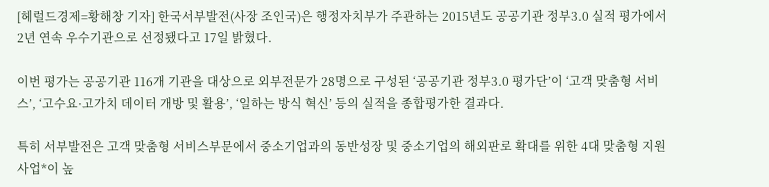[헤럴드경제=황해창 기자] 한국서부발전(사장 조인국)은 행정자치부가 주관하는 2015년도 공공기관 정부3.0 실적 평가에서 2년 연속 우수기관으로 선정됐다고 17일 밝혔다.

이번 평가는 공공기관 116개 기관을 대상으로 외부전문가 28명으로 구성된 ‘공공기관 정부3.0 평가단’이 ‘고객 맞춤형 서비스’, ‘고수요·고가치 데이터 개방 및 활용’, ‘일하는 방식 혁신’ 등의 실적을 종합평가한 결과다.

특히 서부발전은 고객 맞춤형 서비스부문에서 중소기업과의 동반성장 및 중소기업의 해외판로 확대를 위한 4대 맞춤형 지원 사업*이 높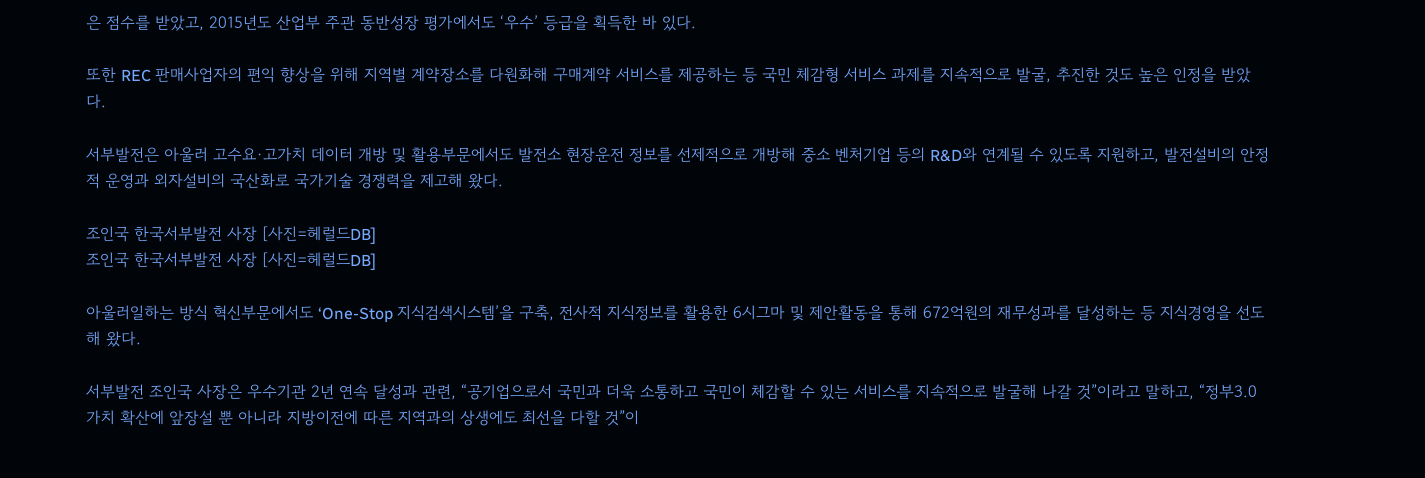은 점수를 받았고, 2015년도 산업부 주관 동반성장 평가에서도 ‘우수’ 등급을 획득한 바 있다.

또한 REC 판매사업자의 편익 향상을 위해 지역별 계약장소를 다원화해 구매계약 서비스를 제공하는 등 국민 체감형 서비스 과제를 지속적으로 발굴, 추진한 것도 높은 인정을 받았다.

서부발전은 아울러 고수요·고가치 데이터 개방 및 활용부문에서도 발전소 현장운전 정보를 선제적으로 개방해 중소 벤처기업 등의 R&D와 연계될 수 있도록 지원하고, 발전설비의 안정적 운영과 외자설비의 국산화로 국가기술 경쟁력을 제고해 왔다.

조인국 한국서부발전 사장 [사진=헤럴드DB]
조인국 한국서부발전 사장 [사진=헤럴드DB]

아울러일하는 방식 혁신부문에서도 ‘One-Stop 지식검색시스템’을 구축, 전사적 지식정보를 활용한 6시그마 및 제안활동을 통해 672억원의 재무성과를 달성하는 등 지식경영을 선도해 왔다.

서부발전 조인국 사장은 우수기관 2년 연속 달성과 관련, “공기업으로서 국민과 더욱 소통하고 국민이 체감할 수 있는 서비스를 지속적으로 발굴해 나갈 것”이라고 말하고, “정부3.0 가치 확산에 앞장설 뿐 아니라 지방이전에 따른 지역과의 상생에도 최선을 다할 것”이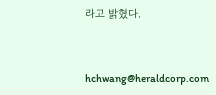라고 밝혔다.


hchwang@heraldcorp.com